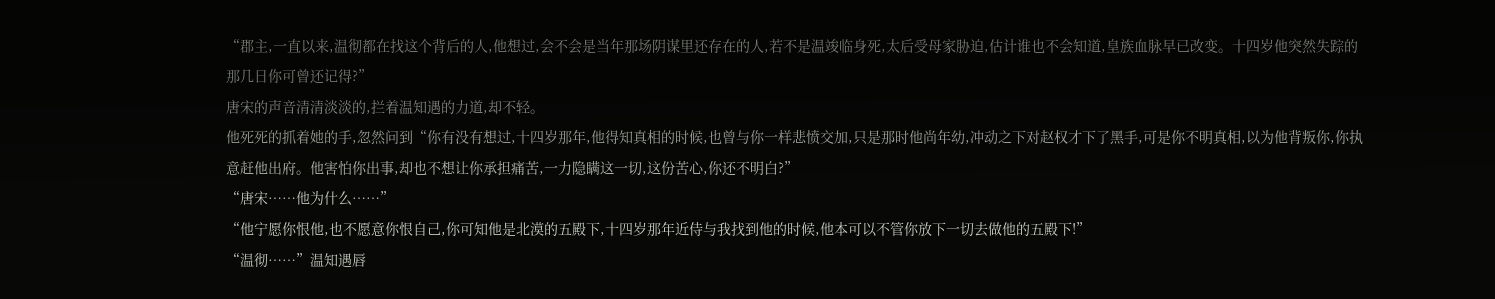“郡主,一直以来,温彻都在找这个背后的人,他想过,会不会是当年那场阴谋里还存在的人,若不是温竣临身死,太后受母家胁迫,估计谁也不会知道,皇族血脉早已改变。十四岁他突然失踪的那几日你可曾还记得?”
唐宋的声音清清淡淡的,拦着温知遇的力道,却不轻。
他死死的抓着她的手,忽然问到“你有没有想过,十四岁那年,他得知真相的时候,也曾与你一样悲愤交加,只是那时他尚年幼,冲动之下对赵权才下了黑手,可是你不明真相,以为他背叛你,你执意赶他出府。他害怕你出事,却也不想让你承担痛苦,一力隐瞒这一切,这份苦心,你还不明白?”
“唐宋……他为什么……”
“他宁愿你恨他,也不愿意你恨自己,你可知他是北漠的五殿下,十四岁那年近侍与我找到他的时候,他本可以不管你放下一切去做他的五殿下!”
“温彻……”温知遇唇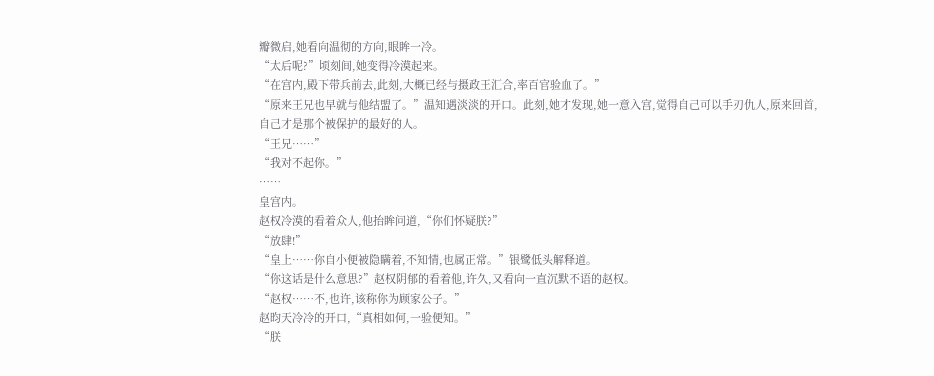瓣微启,她看向温彻的方向,眼眸一冷。
“太后呢?”顷刻间,她变得冷漠起来。
“在宫内,殿下带兵前去,此刻,大概已经与摄政王汇合,率百官验血了。”
“原来王兄也早就与他结盟了。”温知遇淡淡的开口。此刻,她才发现,她一意入宫,觉得自己可以手刃仇人,原来回首,自己才是那个被保护的最好的人。
“王兄……”
“我对不起你。”
……
皇宫内。
赵权冷漠的看着众人,他抬眸问道,“你们怀疑朕?”
“放肆!”
“皇上……你自小便被隐瞒着,不知情,也属正常。”银鹭低头解释道。
“你这话是什么意思?”赵权阴郁的看着他,许久,又看向一直沉默不语的赵权。
“赵权……不,也许,该称你为顾家公子。”
赵昀天冷冷的开口,“真相如何,一验便知。”
“朕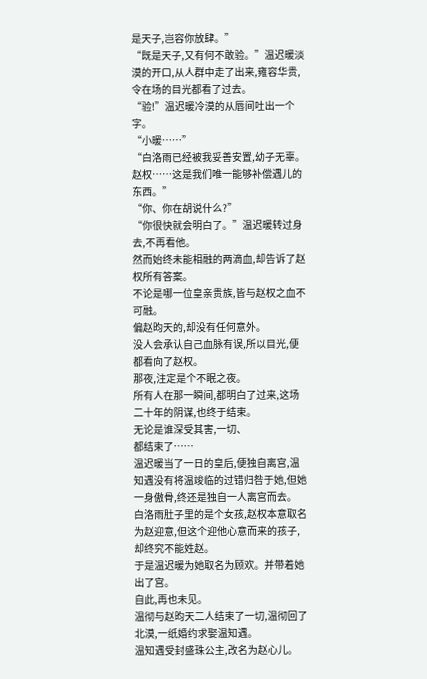是天子,岂容你放肆。”
“既是天子,又有何不敢验。”温迟暖淡漠的开口,从人群中走了出来,雍容华贵,令在场的目光都看了过去。
“验!”温迟暖冷漠的从唇间吐出一个字。
“小暖……”
“白洛雨已经被我妥善安置,幼子无辜。赵权……这是我们唯一能够补偿遇儿的东西。”
“你、你在胡说什么?”
“你很快就会明白了。”温迟暖转过身去,不再看他。
然而始终未能相融的两滴血,却告诉了赵权所有答案。
不论是哪一位皇亲贵族,皆与赵权之血不可融。
偏赵昀天的,却没有任何意外。
没人会承认自己血脉有误,所以目光,便都看向了赵权。
那夜,注定是个不眠之夜。
所有人在那一瞬间,都明白了过来,这场二十年的阴谋,也终于结束。
无论是谁深受其害,一切、
都结束了……
温迟暖当了一日的皇后,便独自离宫,温知遇没有将温竣临的过错归咎于她,但她一身傲骨,终还是独自一人离宫而去。
白洛雨肚子里的是个女孩,赵权本意取名为赵迎意,但这个迎他心意而来的孩子,却终究不能姓赵。
于是温迟暖为她取名为顾欢。并带着她出了宫。
自此,再也未见。
温彻与赵昀天二人结束了一切,温彻回了北漠,一纸婚约求娶温知遇。
温知遇受封盛珠公主,改名为赵心儿。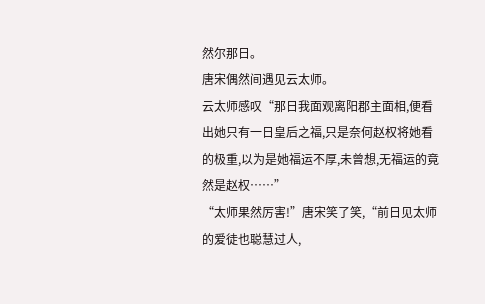然尔那日。
唐宋偶然间遇见云太师。
云太师感叹“那日我面观离阳郡主面相,便看出她只有一日皇后之福,只是奈何赵权将她看的极重,以为是她福运不厚,未曾想,无福运的竟然是赵权……”
“太师果然厉害!”唐宋笑了笑,“前日见太师的爱徒也聪慧过人,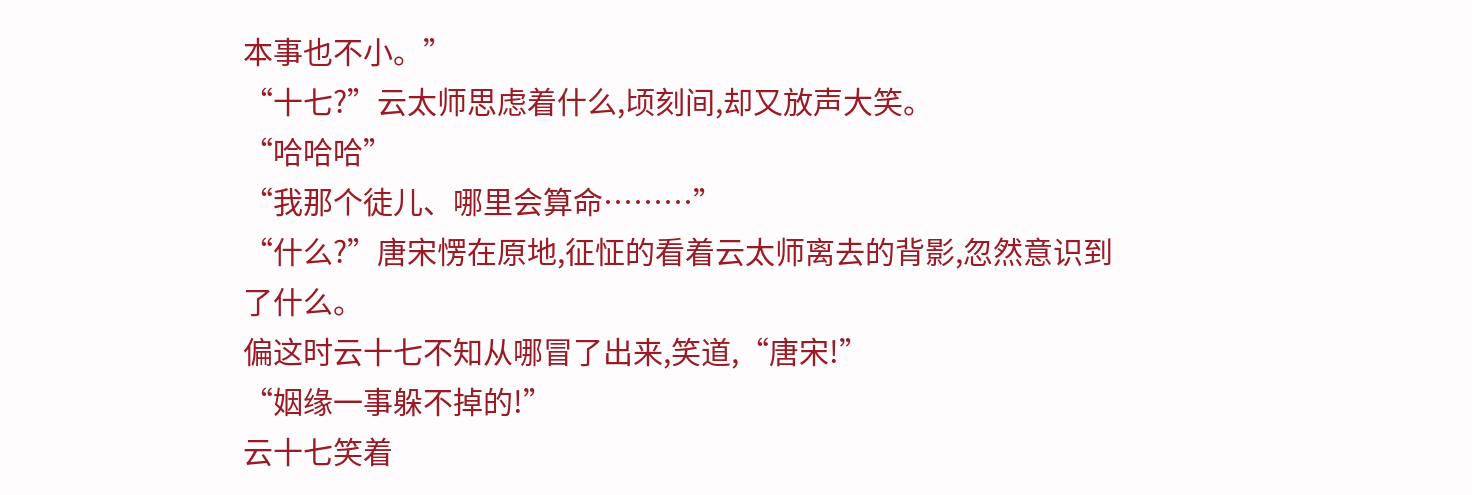本事也不小。”
“十七?”云太师思虑着什么,顷刻间,却又放声大笑。
“哈哈哈”
“我那个徒儿、哪里会算命………”
“什么?”唐宋愣在原地,征怔的看着云太师离去的背影,忽然意识到了什么。
偏这时云十七不知从哪冒了出来,笑道,“唐宋!”
“姻缘一事躲不掉的!”
云十七笑着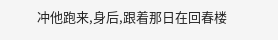冲他跑来,身后,跟着那日在回春楼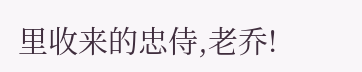里收来的忠侍,老乔!